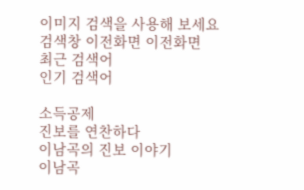이미지 검색을 사용해 보세요
검색창 이전화면 이전화면
최근 검색어
인기 검색어

소득공제
진보를 연찬하다
이남곡의 진보 이야기
이남곡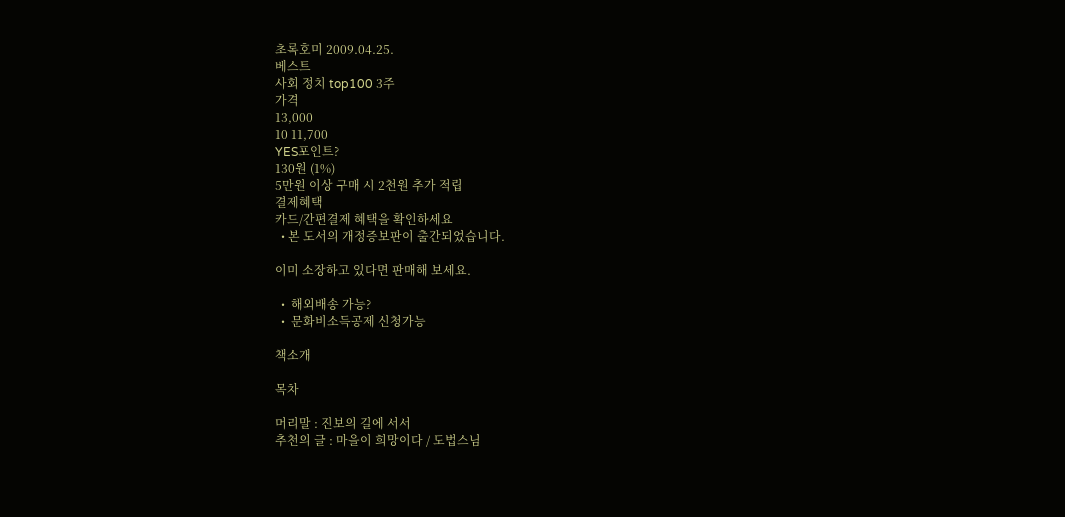초록호미 2009.04.25.
베스트
사회 정치 top100 3주
가격
13,000
10 11,700
YES포인트?
130원 (1%)
5만원 이상 구매 시 2천원 추가 적립
결제혜택
카드/간편결제 혜택을 확인하세요
  • 본 도서의 개정증보판이 출간되었습니다.

이미 소장하고 있다면 판매해 보세요.

  •  해외배송 가능?
  •  문화비소득공제 신청가능

책소개

목차

머리말 : 진보의 길에 서서
추천의 글 : 마을이 희망이다 / 도법스님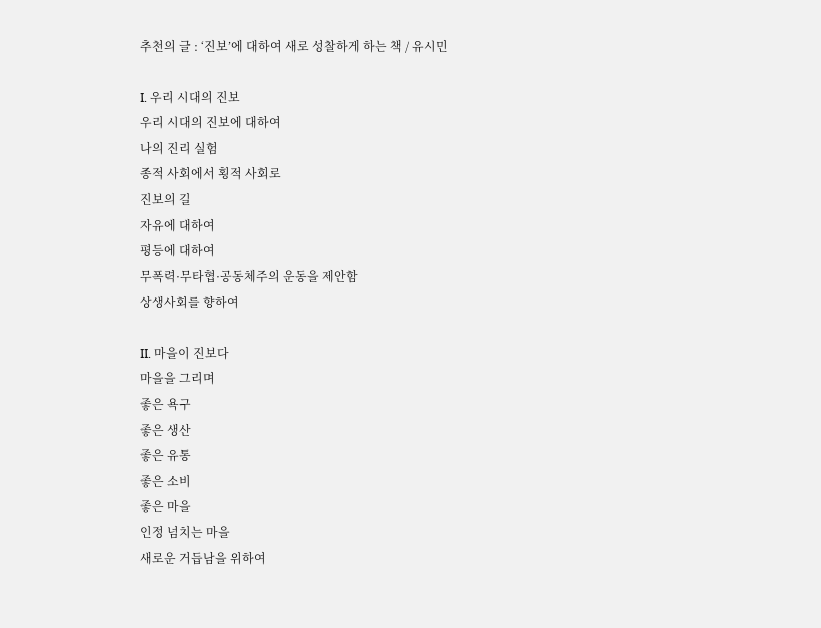추천의 글 : ‘진보’에 대하여 새로 성찰하게 하는 책 / 유시민

I. 우리 시대의 진보
우리 시대의 진보에 대하여
나의 진리 실험
종적 사회에서 횡적 사회로
진보의 길
자유에 대하여
평등에 대하여
무폭력·무타협·공동체주의 운동을 제안함
상생사회를 향하여

II. 마을이 진보다
마을을 그리며
좋은 욕구
좋은 생산
좋은 유통
좋은 소비
좋은 마을
인정 넘치는 마을
새로운 거듭남을 위하여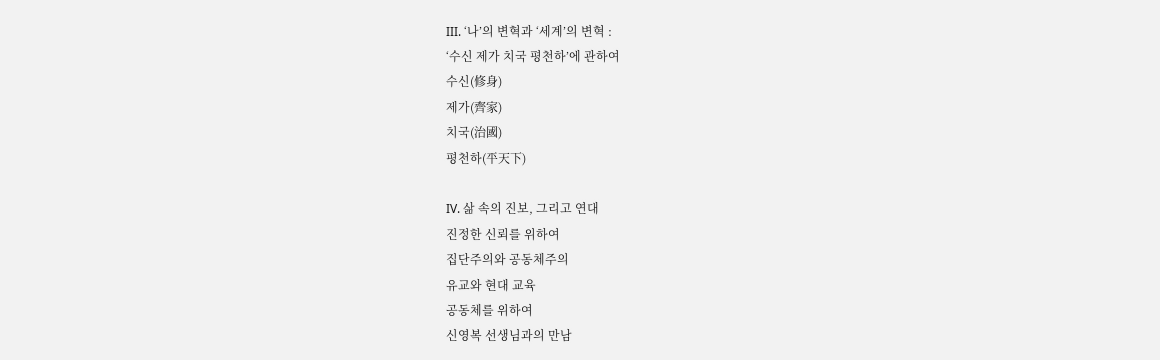III. ‘나’의 변혁과 ‘세계’의 변혁 :
‘수신 제가 치국 평천하’에 관하여
수신(修身)
제가(齊家)
치국(治國)
평천하(平天下)

IV. 삶 속의 진보, 그리고 연대
진정한 신뢰를 위하여
집단주의와 공동체주의
유교와 현대 교육
공동체를 위하여
신영복 선생님과의 만남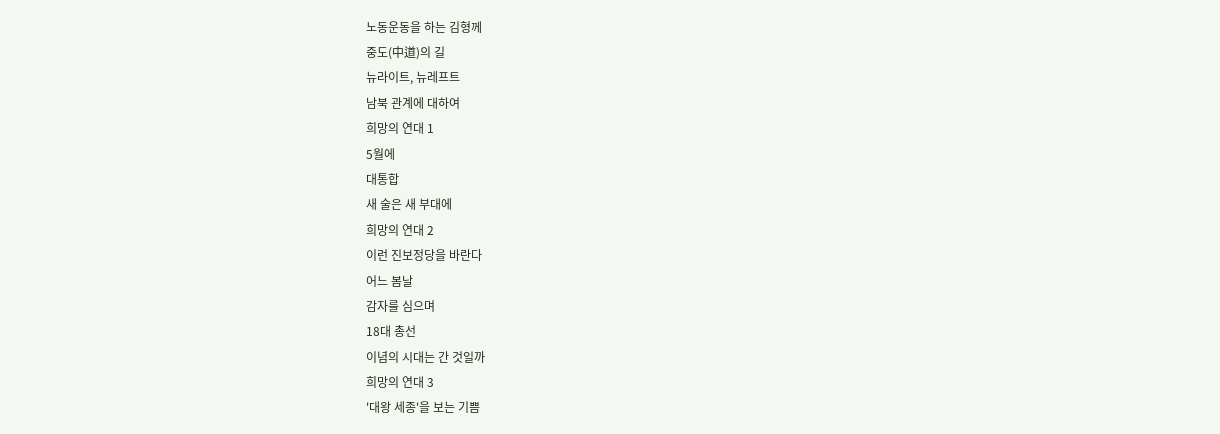노동운동을 하는 김형께
중도(中道)의 길
뉴라이트, 뉴레프트
남북 관계에 대하여
희망의 연대 1
5월에
대통합
새 술은 새 부대에
희망의 연대 2
이런 진보정당을 바란다
어느 봄날
감자를 심으며
18대 총선
이념의 시대는 간 것일까
희망의 연대 3
'대왕 세종'을 보는 기쁨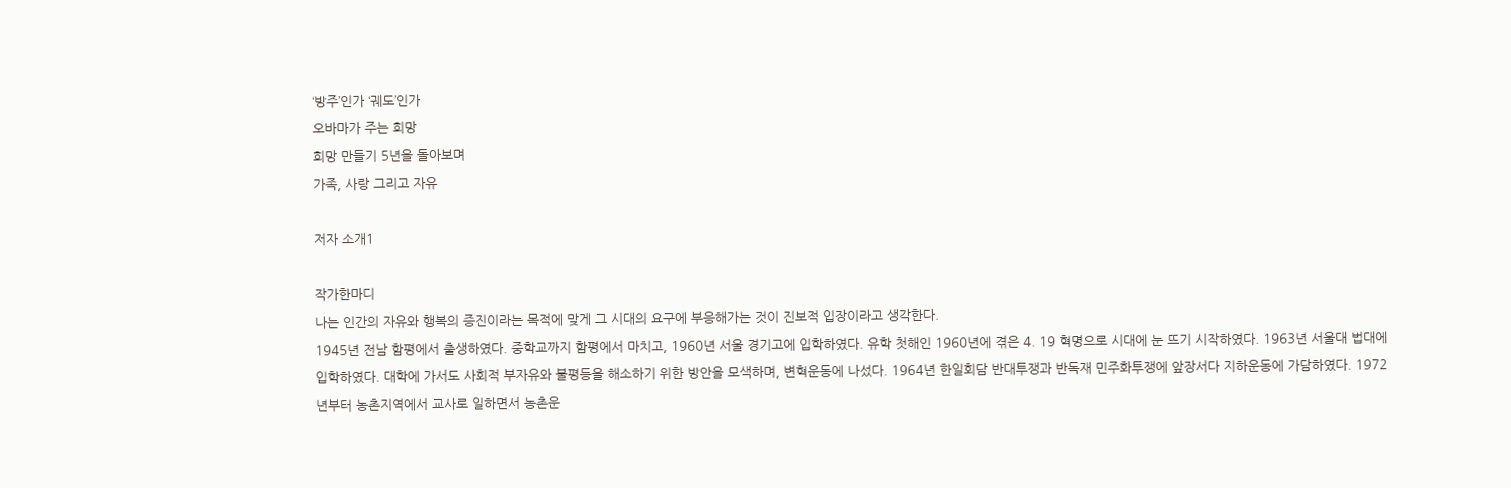‘방주’인가 ‘궤도’인가
오바마가 주는 희망
희망 만들기 5년을 돌아보며
가족, 사랑 그리고 자유

저자 소개1

작가한마디
나는 인간의 자유와 행복의 증진이라는 목적에 맞게 그 시대의 요구에 부응해가는 것이 진보적 입장이라고 생각한다.
1945년 전남 함평에서 출생하였다. 중학교까지 함평에서 마치고, 1960년 서울 경기고에 입학하였다. 유학 첫해인 1960년에 겪은 4. 19 혁명으로 시대에 눈 뜨기 시작하였다. 1963년 서울대 법대에 입학하였다. 대학에 가서도 사회적 부자유와 불평등을 해소하기 위한 방안을 모색하며, 변혁운동에 나섰다. 1964년 한일회담 반대투쟁과 반독재 민주화투쟁에 앞장서다 지하운동에 가담하였다. 1972년부터 농촌지역에서 교사로 일하면서 농촌운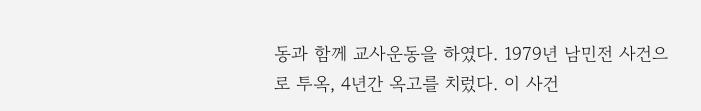동과 함께 교사운동을 하였다. 1979년 남민전 사건으로 투옥, 4년간 옥고를 치렀다. 이 사건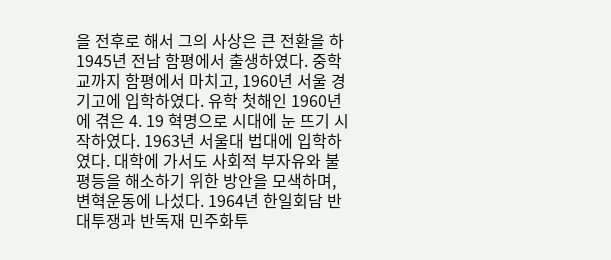을 전후로 해서 그의 사상은 큰 전환을 하
1945년 전남 함평에서 출생하였다. 중학교까지 함평에서 마치고, 1960년 서울 경기고에 입학하였다. 유학 첫해인 1960년에 겪은 4. 19 혁명으로 시대에 눈 뜨기 시작하였다. 1963년 서울대 법대에 입학하였다. 대학에 가서도 사회적 부자유와 불평등을 해소하기 위한 방안을 모색하며, 변혁운동에 나섰다. 1964년 한일회담 반대투쟁과 반독재 민주화투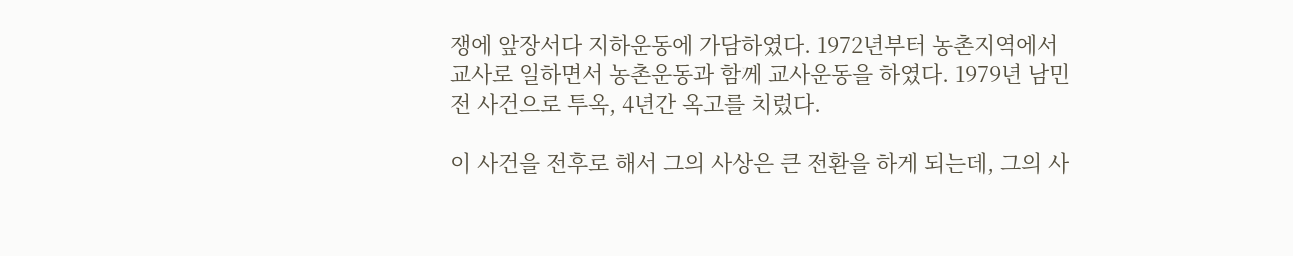쟁에 앞장서다 지하운동에 가담하였다. 1972년부터 농촌지역에서 교사로 일하면서 농촌운동과 함께 교사운동을 하였다. 1979년 남민전 사건으로 투옥, 4년간 옥고를 치렀다.

이 사건을 전후로 해서 그의 사상은 큰 전환을 하게 되는데, 그의 사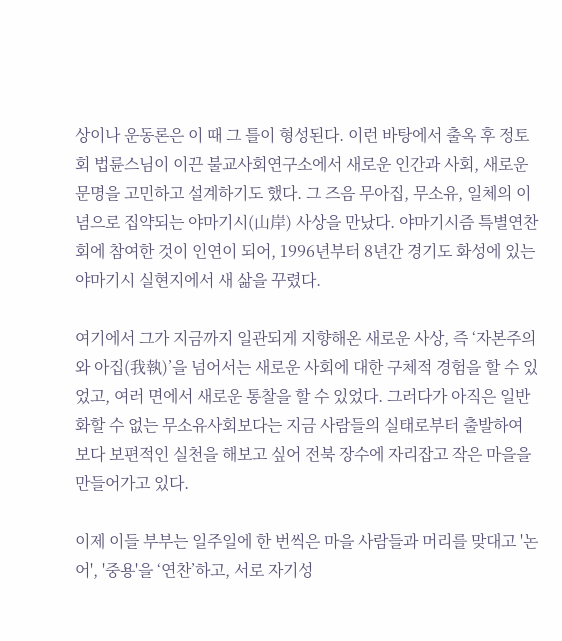상이나 운동론은 이 때 그 틀이 형성된다. 이런 바탕에서 출옥 후 정토회 법륜스님이 이끈 불교사회연구소에서 새로운 인간과 사회, 새로운 문명을 고민하고 설계하기도 했다. 그 즈음 무아집, 무소유, 일체의 이념으로 집약되는 야마기시(山岸) 사상을 만났다. 야마기시즘 특별연찬회에 참여한 것이 인연이 되어, 1996년부터 8년간 경기도 화성에 있는 야마기시 실현지에서 새 삶을 꾸렸다.

여기에서 그가 지금까지 일관되게 지향해온 새로운 사상, 즉 ‘자본주의와 아집(我執)’을 넘어서는 새로운 사회에 대한 구체적 경험을 할 수 있었고, 여러 면에서 새로운 통찰을 할 수 있었다. 그러다가 아직은 일반화할 수 없는 무소유사회보다는 지금 사람들의 실태로부터 출발하여 보다 보편적인 실천을 해보고 싶어 전북 장수에 자리잡고 작은 마을을 만들어가고 있다.

이제 이들 부부는 일주일에 한 번씩은 마을 사람들과 머리를 맞대고 '논어', '중용'을 ‘연찬’하고, 서로 자기성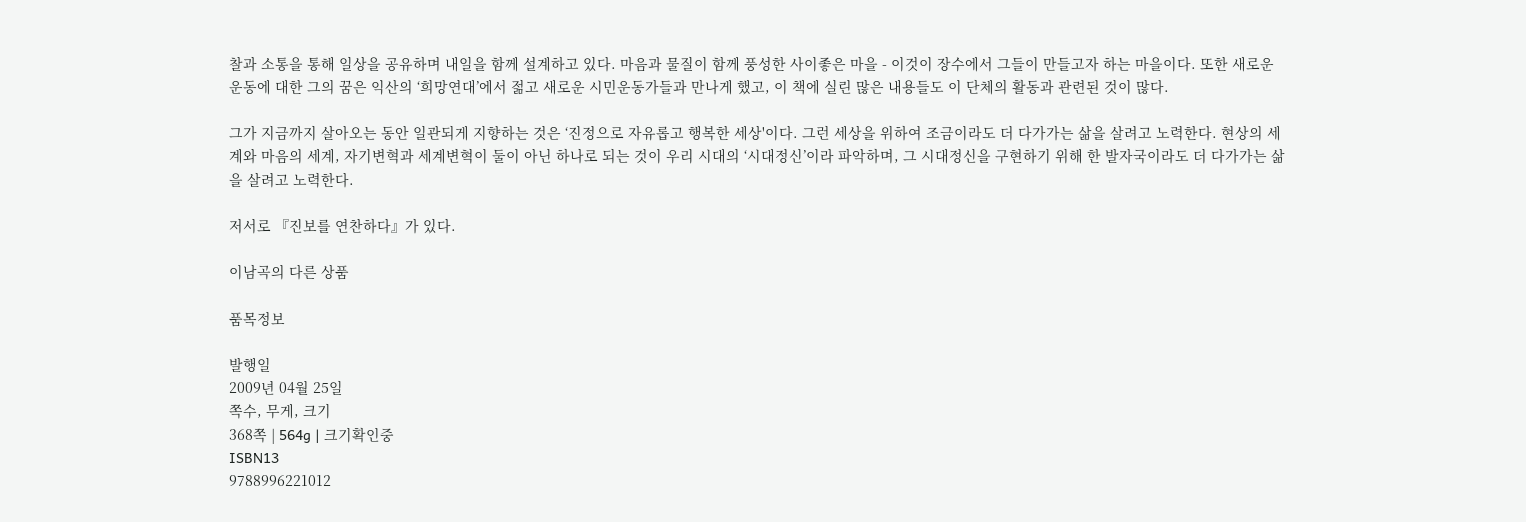찰과 소통을 통해 일상을 공유하며 내일을 함께 설계하고 있다. 마음과 물질이 함께 풍성한 사이좋은 마을 - 이것이 장수에서 그들이 만들고자 하는 마을이다. 또한 새로운 운동에 대한 그의 꿈은 익산의 ‘희망연대’에서 젊고 새로운 시민운동가들과 만나게 했고, 이 책에 실린 많은 내용들도 이 단체의 활동과 관련된 것이 많다.

그가 지금까지 살아오는 동안 일관되게 지향하는 것은 ‘진정으로 자유롭고 행복한 세상'이다. 그런 세상을 위하여 조금이라도 더 다가가는 삶을 살려고 노력한다. 현상의 세계와 마음의 세계, 자기변혁과 세계변혁이 둘이 아닌 하나로 되는 것이 우리 시대의 ‘시대정신’이라 파악하며, 그 시대정신을 구현하기 위해 한 발자국이라도 더 다가가는 삶을 살려고 노력한다.

저서로 『진보를 연찬하다』가 있다.

이남곡의 다른 상품

품목정보

발행일
2009년 04월 25일
쪽수, 무게, 크기
368쪽 | 564g | 크기확인중
ISBN13
9788996221012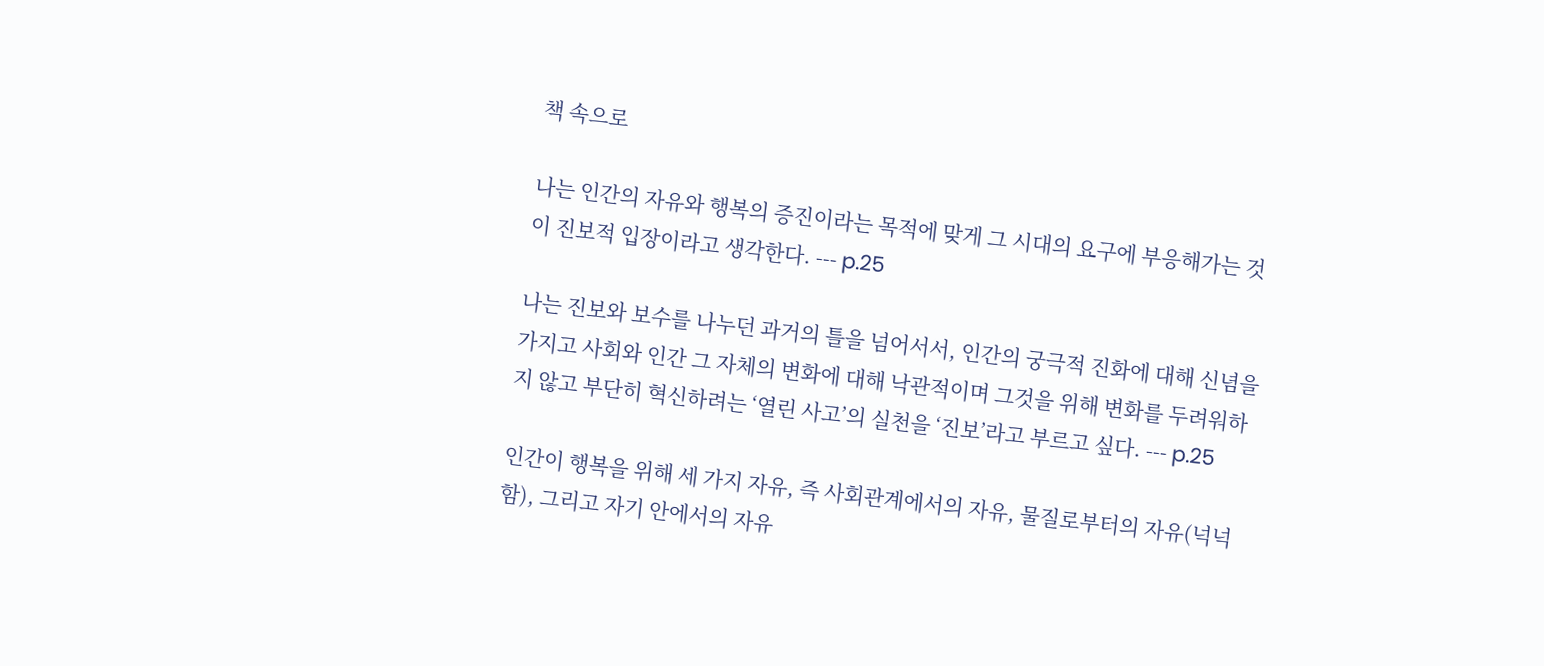책 속으로

나는 인간의 자유와 행복의 증진이라는 목적에 맞게 그 시대의 요구에 부응해가는 것이 진보적 입장이라고 생각한다. --- p.25

나는 진보와 보수를 나누던 과거의 틀을 넘어서서, 인간의 궁극적 진화에 대해 신념을 가지고 사회와 인간 그 자체의 변화에 대해 낙관적이며 그것을 위해 변화를 두려워하지 않고 부단히 혁신하려는 ‘열린 사고’의 실천을 ‘진보’라고 부르고 싶다. --- p.25

인간이 행복을 위해 세 가지 자유, 즉 사회관계에서의 자유, 물질로부터의 자유(넉넉함), 그리고 자기 안에서의 자유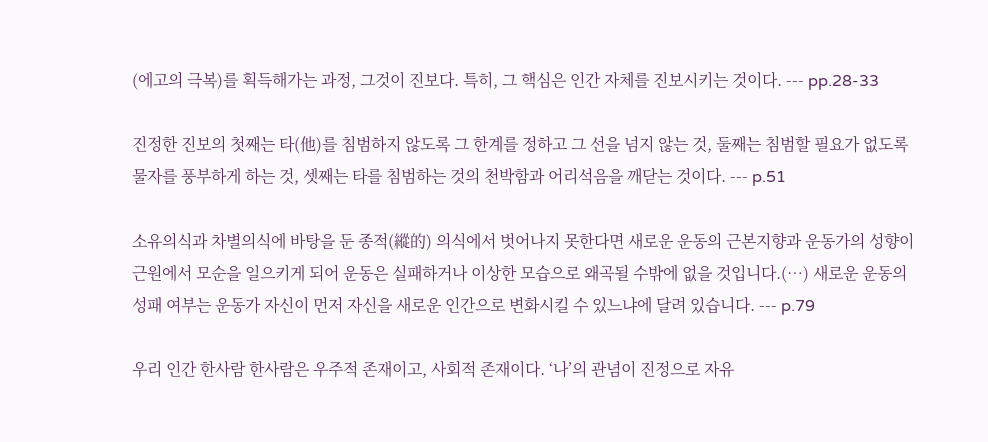(에고의 극복)를 획득해가는 과정, 그것이 진보다. 특히, 그 핵심은 인간 자체를 진보시키는 것이다. --- pp.28-33

진정한 진보의 첫째는 타(他)를 침범하지 않도록 그 한계를 정하고 그 선을 넘지 않는 것, 둘째는 침범할 필요가 없도록 물자를 풍부하게 하는 것, 셋째는 타를 침범하는 것의 천박함과 어리석음을 깨닫는 것이다. --- p.51

소유의식과 차별의식에 바탕을 둔 종적(縱的) 의식에서 벗어나지 못한다면 새로운 운동의 근본지향과 운동가의 성향이 근원에서 모순을 일으키게 되어 운동은 실패하거나 이상한 모습으로 왜곡될 수밖에 없을 것입니다.(…) 새로운 운동의 성패 여부는 운동가 자신이 먼저 자신을 새로운 인간으로 변화시킬 수 있느냐에 달려 있습니다. --- p.79

우리 인간 한사람 한사람은 우주적 존재이고, 사회적 존재이다. ‘나’의 관념이 진정으로 자유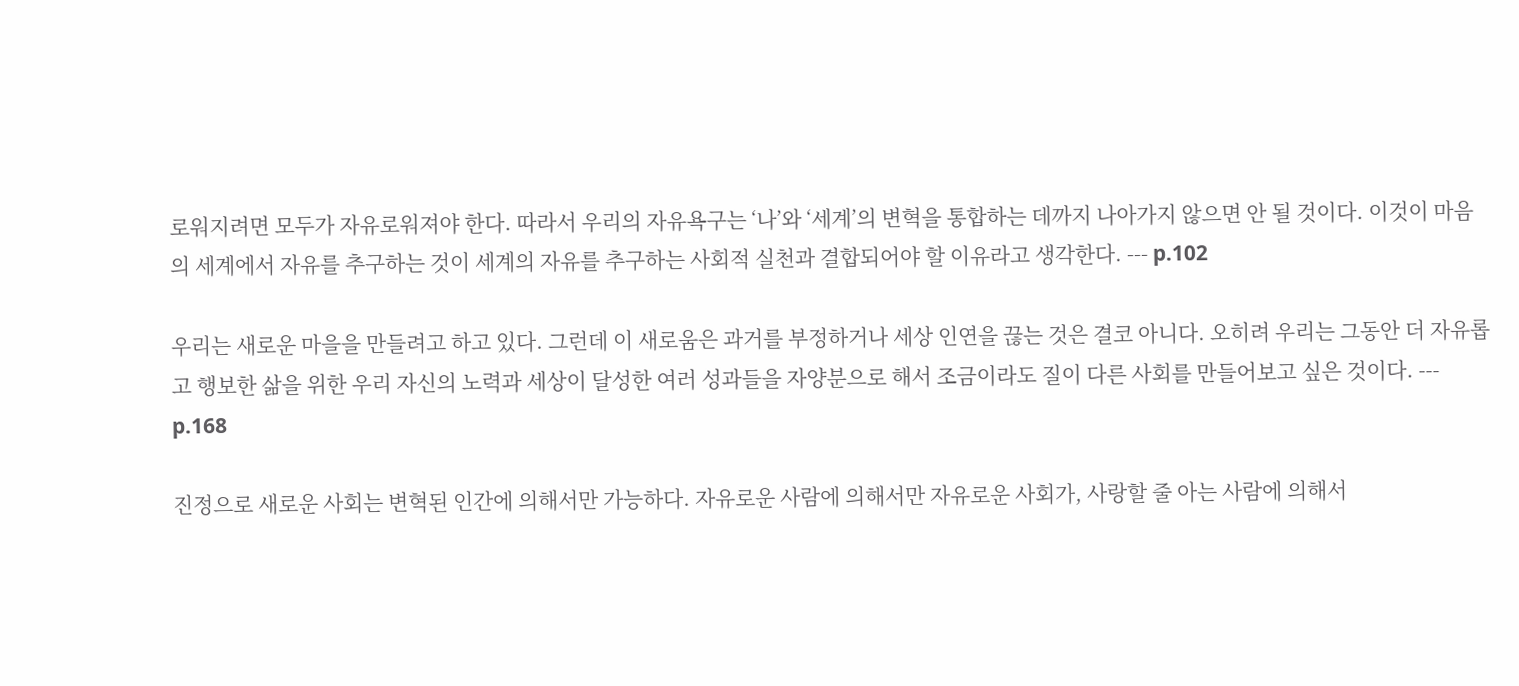로워지려면 모두가 자유로워져야 한다. 따라서 우리의 자유욕구는 ‘나’와 ‘세계’의 변혁을 통합하는 데까지 나아가지 않으면 안 될 것이다. 이것이 마음의 세계에서 자유를 추구하는 것이 세계의 자유를 추구하는 사회적 실천과 결합되어야 할 이유라고 생각한다. --- p.102

우리는 새로운 마을을 만들려고 하고 있다. 그런데 이 새로움은 과거를 부정하거나 세상 인연을 끊는 것은 결코 아니다. 오히려 우리는 그동안 더 자유롭고 행보한 삶을 위한 우리 자신의 노력과 세상이 달성한 여러 성과들을 자양분으로 해서 조금이라도 질이 다른 사회를 만들어보고 싶은 것이다. --- p.168

진정으로 새로운 사회는 변혁된 인간에 의해서만 가능하다. 자유로운 사람에 의해서만 자유로운 사회가, 사랑할 줄 아는 사람에 의해서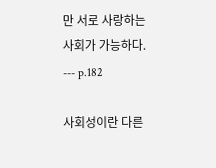만 서로 사랑하는 사회가 가능하다. --- p.182

사회성이란 다른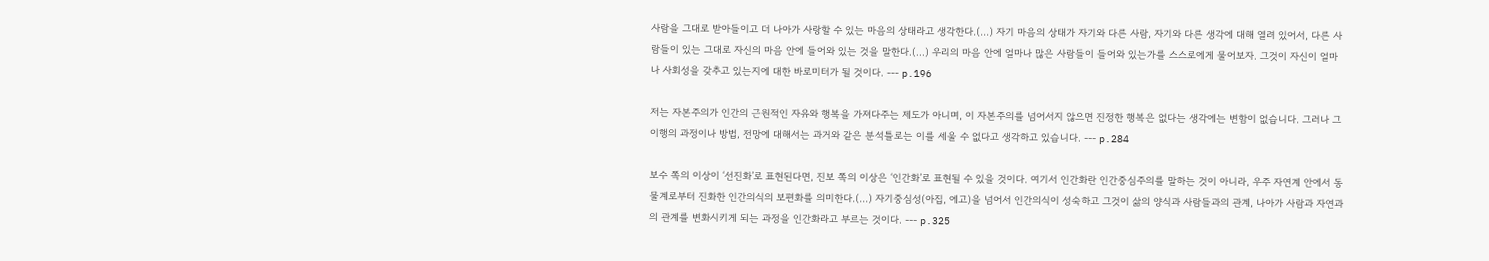사람을 그대로 받아들이고 더 나아가 사랑할 수 있는 마음의 상태라고 생각한다.(…) 자기 마음의 상태가 자기와 다른 사람, 자기와 다른 생각에 대해 열려 있어서, 다른 사람들이 있는 그대로 자신의 마음 안에 들어와 있는 것을 말한다.(…) 우리의 마음 안에 얼마나 많은 사람들이 들어와 있는가를 스스로에게 물어보자. 그것이 자신이 얼마나 사회성을 갖추고 있는지에 대한 바로미터가 될 것이다. --- p.196

저는 자본주의가 인간의 근원적인 자유와 행복을 가져다주는 제도가 아니며, 이 자본주의를 넘어서지 않으면 진정한 행복은 없다는 생각에는 변함이 없습니다. 그러나 그 이행의 과정이나 방법, 전망에 대해서는 과거와 같은 분석틀로는 이를 세울 수 없다고 생각하고 있습니다. --- p.284

보수 쪽의 이상이 ‘선진화’로 표현된다면, 진보 쪽의 이상은 ‘인간화’로 표현될 수 있을 것이다. 여기서 인간화란 인간중심주의를 말하는 것이 아니라, 우주 자연계 안에서 동물계로부터 진화한 인간의식의 보편화를 의미한다.(…) 자기중심성(아집, 에고)을 넘어서 인간의식이 성숙하고 그것이 삶의 양식과 사람들과의 관계, 나아가 사람과 자연과의 관계를 변화시키게 되는 과정을 인간화라고 부르는 것이다. --- p.325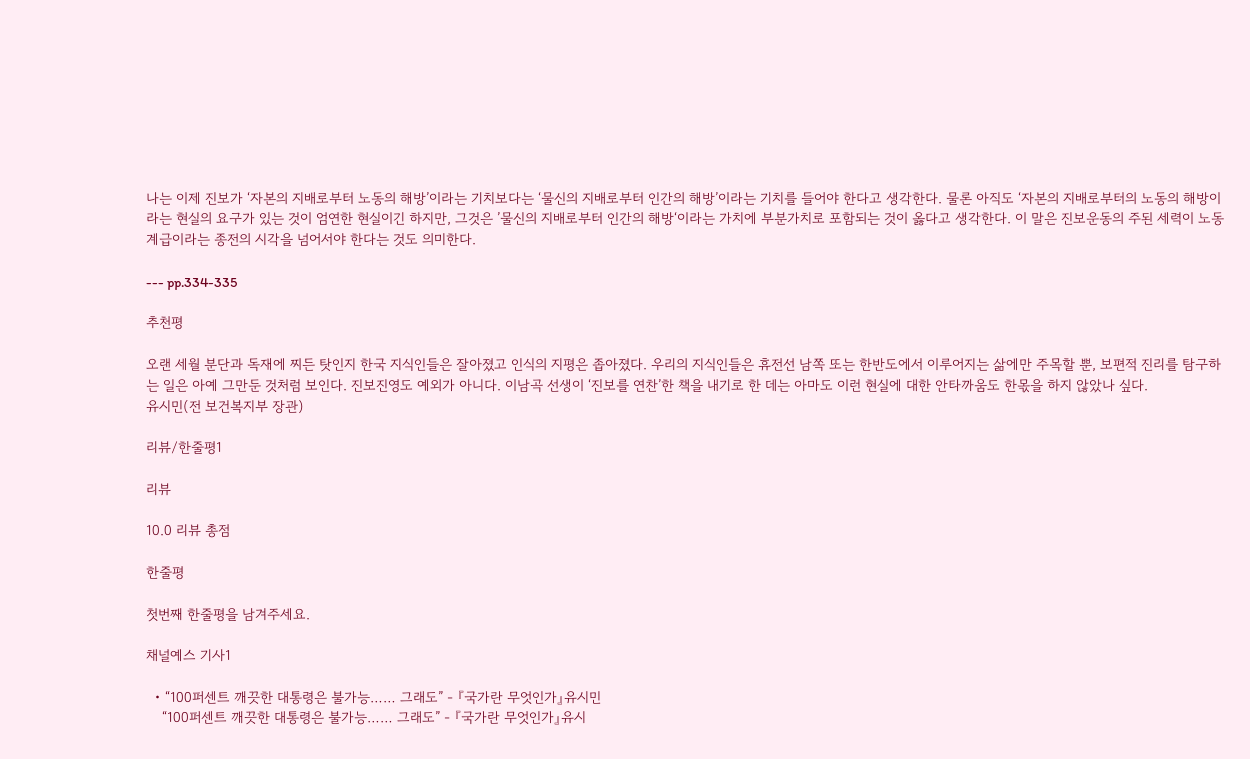나는 이제 진보가 ‘자본의 지배로부터 노동의 해방’이라는 기치보다는 ‘물신의 지배로부터 인간의 해방’이라는 기치를 들어야 한다고 생각한다. 물론 아직도 ‘자본의 지배로부터의 노동의 해방이라는 현실의 요구가 있는 것이 엄연한 현실이긴 하지만, 그것은 ’물신의 지배로부터 인간의 해방‘이라는 가치에 부분가치로 포함되는 것이 옳다고 생각한다. 이 말은 진보운동의 주된 세력이 노동계급이라는 종전의 시각을 넘어서야 한다는 것도 의미한다.

--- pp.334-335

추천평

오랜 세월 분단과 독재에 찌든 탓인지 한국 지식인들은 잘아졌고 인식의 지평은 좁아졌다. 우리의 지식인들은 휴전선 남쪽 또는 한반도에서 이루어지는 삶에만 주목할 뿐, 보편적 진리를 탐구하는 일은 아예 그만둔 것처럼 보인다. 진보진영도 예외가 아니다. 이남곡 선생이 ‘진보를 연찬’한 책을 내기로 한 데는 아마도 이런 현실에 대한 안타까움도 한몫을 하지 않았나 싶다.
유시민(전 보건복지부 장관)

리뷰/한줄평1

리뷰

10.0 리뷰 총점

한줄평

첫번째 한줄평을 남겨주세요.

채널예스 기사1

  • “100퍼센트 깨끗한 대통령은 불가능…… 그래도” - 『국가란 무엇인가』유시민
    “100퍼센트 깨끗한 대통령은 불가능…… 그래도” - 『국가란 무엇인가』유시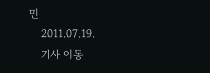민
    2011.07.19.
    기사 이동